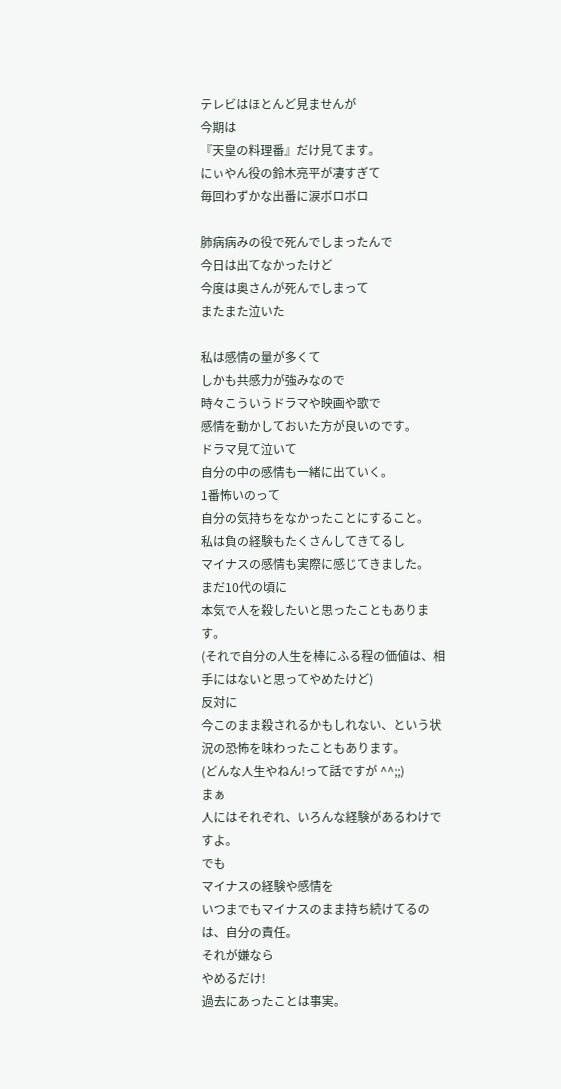テレビはほとんど見ませんが
今期は
『天皇の料理番』だけ見てます。
にぃやん役の鈴木亮平が凄すぎて
毎回わずかな出番に涙ボロボロ

肺病病みの役で死んでしまったんで
今日は出てなかったけど
今度は奥さんが死んでしまって
またまた泣いた

私は感情の量が多くて
しかも共感力が強みなので
時々こういうドラマや映画や歌で
感情を動かしておいた方が良いのです。
ドラマ見て泣いて
自分の中の感情も一緒に出ていく。
1番怖いのって
自分の気持ちをなかったことにすること。
私は負の経験もたくさんしてきてるし
マイナスの感情も実際に感じてきました。
まだ10代の頃に
本気で人を殺したいと思ったこともあります。
(それで自分の人生を棒にふる程の価値は、相手にはないと思ってやめたけど)
反対に
今このまま殺されるかもしれない、という状況の恐怖を味わったこともあります。
(どんな人生やねん!って話ですが ^^;;)
まぁ
人にはそれぞれ、いろんな経験があるわけですよ。
でも
マイナスの経験や感情を
いつまでもマイナスのまま持ち続けてるのは、自分の責任。
それが嫌なら
やめるだけ!
過去にあったことは事実。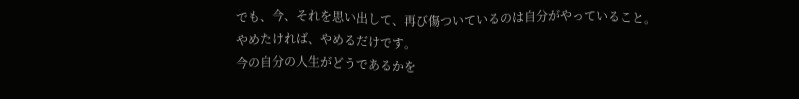でも、今、それを思い出して、再び傷ついているのは自分がやっていること。
やめたければ、やめるだけです。
今の自分の人生がどうであるかを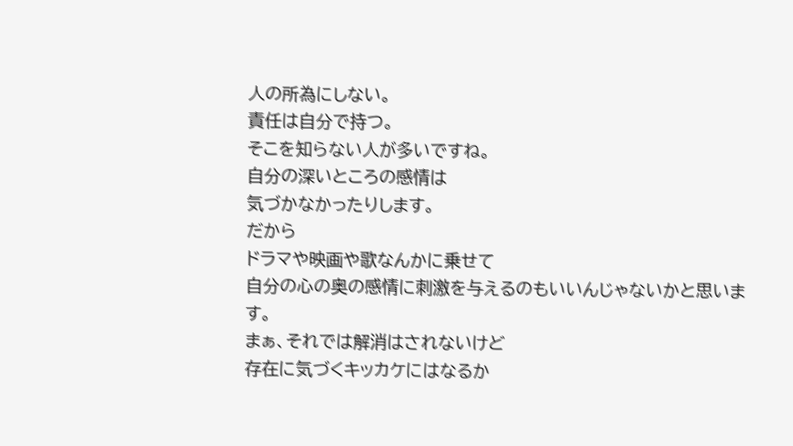人の所為にしない。
責任は自分で持つ。
そこを知らない人が多いですね。
自分の深いところの感情は
気づかなかったりします。
だから
ドラマや映画や歌なんかに乗せて
自分の心の奥の感情に刺激を与えるのもいいんじゃないかと思います。
まぁ、それでは解消はされないけど
存在に気づくキッカケにはなるか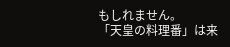もしれません。
「天皇の料理番」は来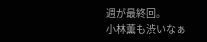週が最終回。
小林薫も渋いなぁ